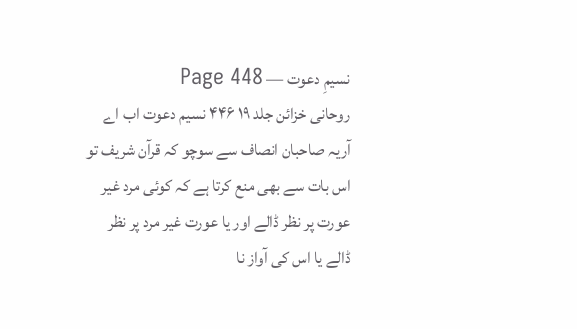نسیمِ دعوت — Page 448
روحانی خزائن جلد ۱۹ ۴۴۶ نسیم دعوت اب اے آریہ صاحبان انصاف سے سوچو کہ قرآن شریف تو اس بات سے بھی منع کرتا ہے کہ کوئی مرد غیر عورت پر نظر ڈالے اور یا عورت غیر مرد پر نظر ڈالے یا اس کی آواز نا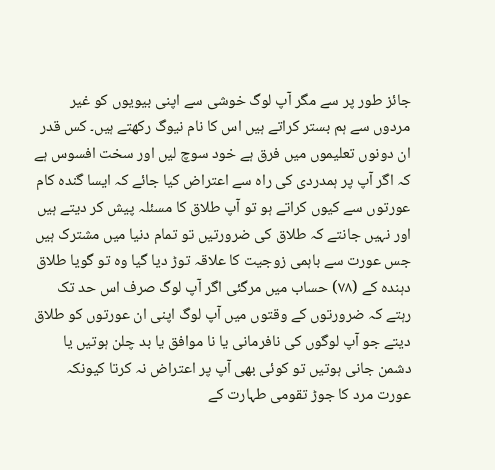جائز طور پر سے مگر آپ لوگ خوشی سے اپنی بیویوں کو غیر مردوں سے ہم بستر کراتے ہیں اس کا نام نیوگ رکھتے ہیں۔ کس قدر ان دونوں تعلیموں میں فرق ہے خود سوچ لیں اور سخت افسوس ہے کہ اگر آپ پر ہمدردی کی راہ سے اعتراض کیا جائے کہ ایسا گندہ کام عورتوں سے کیوں کراتے ہو تو آپ طلاق کا مسئلہ پیش کر دیتے ہیں اور نہیں جانتے کہ طلاق کی ضرورتیں تو تمام دنیا میں مشترک ہیں جس عورت سے باہمی زوجیت کا علاقہ توڑ دیا گیا وہ تو گویا طلاق دہندہ کے (۷۸) حساب میں مرگئی اگر آپ لوگ صرف اس حد تک رہتے کہ ضرورتوں کے وقتوں میں آپ لوگ اپنی ان عورتوں کو طلاق دیتے جو آپ لوگوں کی نافرمانی یا نا موافق یا بد چلن ہوتیں یا دشمن جانی ہوتیں تو کوئی بھی آپ پر اعتراض نہ کرتا کیونکہ عورت مرد کا جوڑ تقومی طہارت کے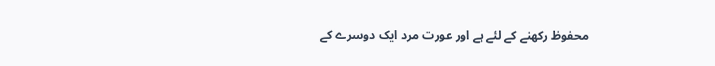محفوظ رکھنے کے لئے ہے اور عورت مرد ایک دوسرے کے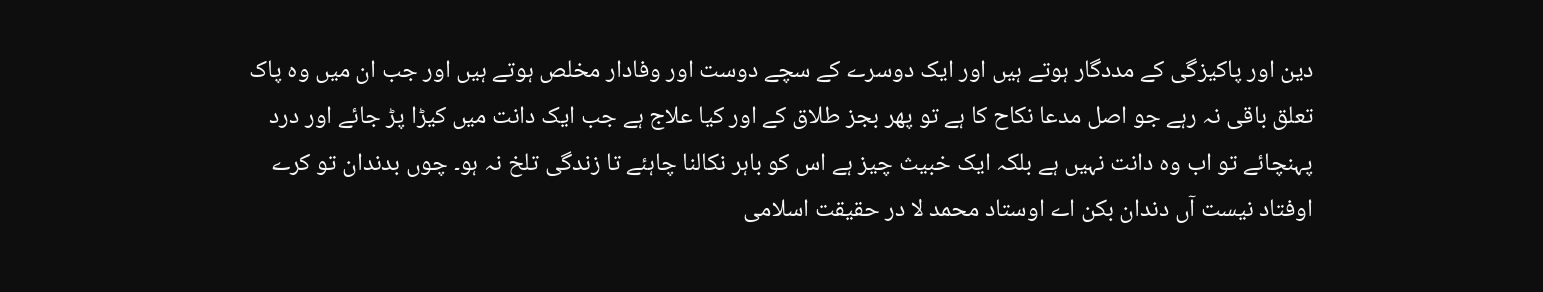دین اور پاکیزگی کے مددگار ہوتے ہیں اور ایک دوسرے کے سچے دوست اور وفادار مخلص ہوتے ہیں اور جب ان میں وہ پاک تعلق باقی نہ رہے جو اصل مدعا نکاح کا ہے تو پھر بجز طلاق کے اور کیا علاج ہے جب ایک دانت میں کیڑا پڑ جائے اور درد پہنچائے تو اب وہ دانت نہیں ہے بلکہ ایک خبیث چیز ہے اس کو باہر نکالنا چاہئے تا زندگی تلخ نہ ہو۔ چوں بدندان تو کرے اوفتاد نیست آں دندان بکن اے اوستاد محمد لا در حقیقت اسلامی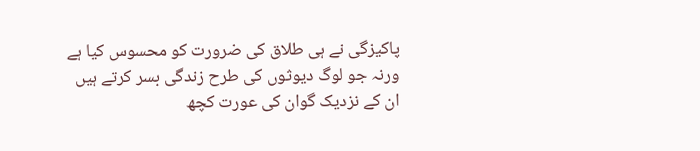پاکیزگی نے ہی طلاق کی ضرورت کو محسوس کیا ہے ورنہ جو لوگ دیوثوں کی طرح زندگی بسر کرتے ہیں ان کے نزدیک گوان کی عورت کچھ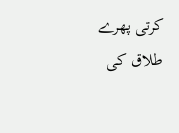کرتی پھرے طلاق کی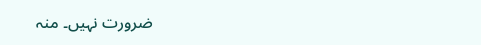ضرورت نہیں۔ منہ